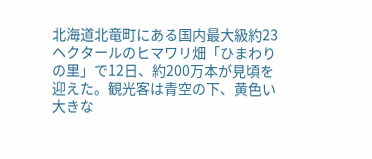北海道北竜町にある国内最大級約23ヘクタールのヒマワリ畑「ひまわりの里」で12日、約200万本が見頃を迎えた。観光客は青空の下、黄色い大きな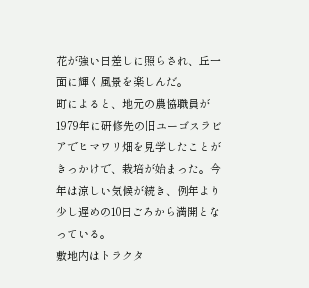花が強い日差しに照らされ、丘一面に輝く風景を楽しんだ。
町によると、地元の農協職員が1979年に研修先の旧ユーゴスラビアでヒマワリ畑を見学したことがきっかけで、栽培が始まった。今年は涼しい気候が続き、例年より少し遅めの10日ごろから満開となっている。
敷地内はトラクタ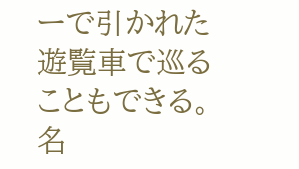ーで引かれた遊覧車で巡ることもできる。名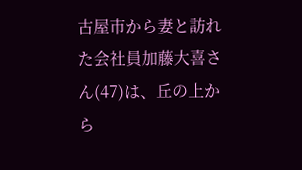古屋市から妻と訪れた会社員加藤大喜さん(47)は、丘の上から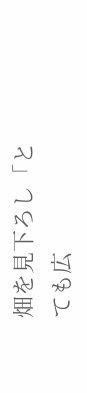畑を見下ろし「とても広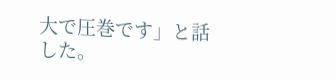大で圧巻です」と話した。